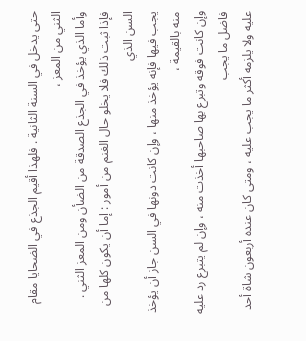حتى يدخل في السنة الثانية . فلهذا أقيم الجذع في الضحايا مقام الثني من المعز ،
وأما الذي يؤخذ في الجذع الصدقة من الضأن ومن المعز الثني .
فإذا ثبت ذلك فلا يخلو حال الغنم من أمور : إما أن يكون كلها من السن الذي
يجب فيها فإنه يؤخذ منها ، وإن كانت دونها في السن جاز أن يؤخذ منه بالقيمة ،
وإن كانت فوقه وتبرع بها صاحبها أخذت منه ، وإن لم يتبرع رد عليه فاضل ما يجب
عليه ولا يلزمه أكثر ما يجب عليه ، ومتى كان عنده أربعون شاة أحد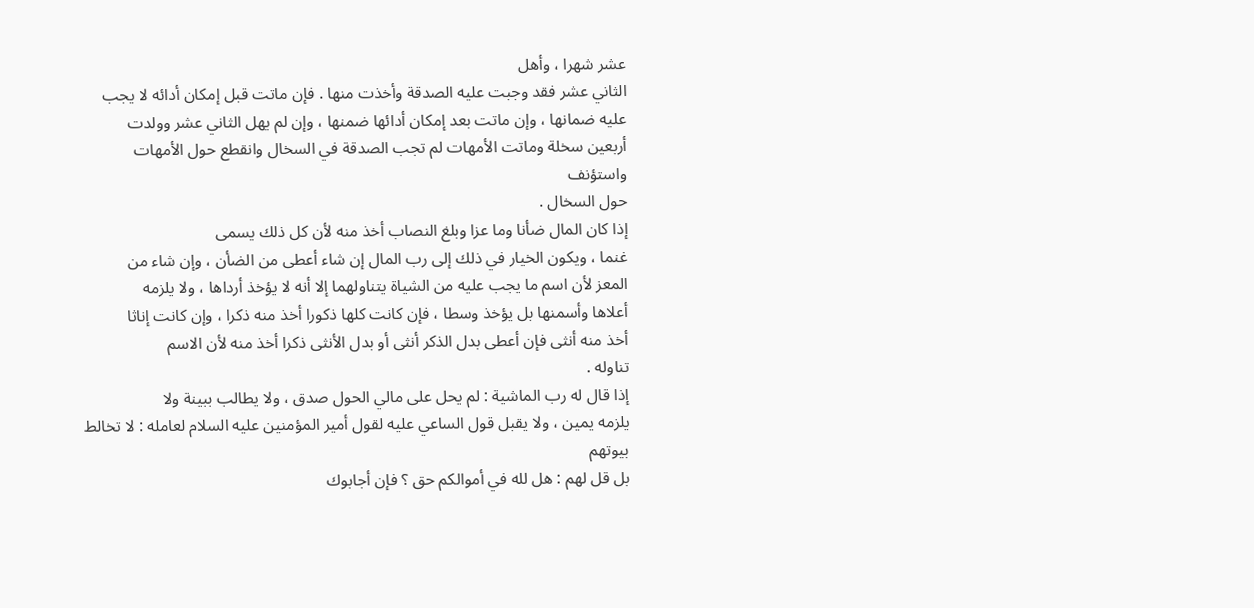عشر شهرا ، وأهل
الثاني عشر فقد وجبت عليه الصدقة وأخذت منها . فإن ماتت قبل إمكان أدائه لا يجب
عليه ضمانها ، وإن ماتت بعد إمكان أدائها ضمنها ، وإن لم يهل الثاني عشر وولدت
أربعين سخلة وماتت الأمهات لم تجب الصدقة في السخال وانقطع حول الأمهات واستؤنف
حول السخال .
إذا كان المال ضأنا وما عزا وبلغ النصاب أخذ منه لأن كل ذلك يسمى
غنما ، ويكون الخيار في ذلك إلى رب المال إن شاء أعطى من الضأن ، وإن شاء من
المعز لأن اسم ما يجب عليه من الشياة يتناولهما إلا أنه لا يؤخذ أرداها ، ولا يلزمه
أعلاها وأسمنها بل يؤخذ وسطا ، فإن كانت كلها ذكورا أخذ منه ذكرا ، وإن كانت إناثا
أخذ منه أنثى فإن أعطى بدل الذكر أنثى أو بدل الأنثى ذكرا أخذ منه لأن الاسم
تناوله .
إذا قال له رب الماشية : لم يحل على مالي الحول صدق ، ولا يطالب ببينة ولا
يلزمه يمين ، ولا يقبل قول الساعي عليه لقول أمير المؤمنين عليه السلام لعامله : لا تخالط بيوتهم
بل قل لهم : هل لله في أموالكم حق ؟ فإن أجابوك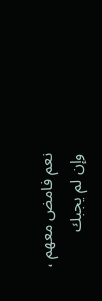نعم فامض معهم ، وإن لم يجبك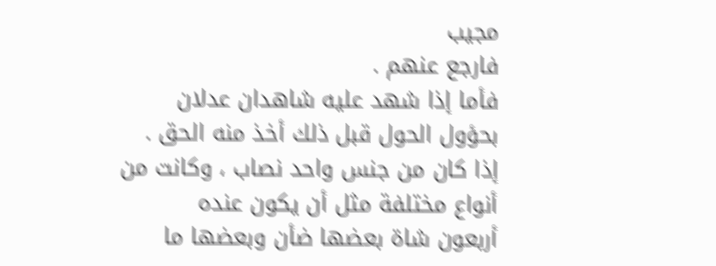مجيب
فارجع عنهم .
فأما إذا شهد عليه شاهدان عدلان بحؤول الحول قبل ذلك أخذ منه الحق .
إذا كان من جنس واحد نصاب ، وكانت من أنواع مختلفة مثل أن يكون عنده
أربعون شاة بعضها ضأن وبعضها ما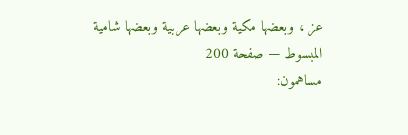عز ، وبعضها مكية وبعضها عربية وبعضها شامية
المبسوط — صفحة 200
مساهمون: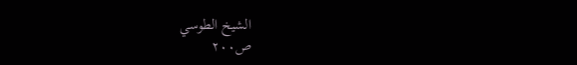الشيخ الطوسي
ص٢٠٠